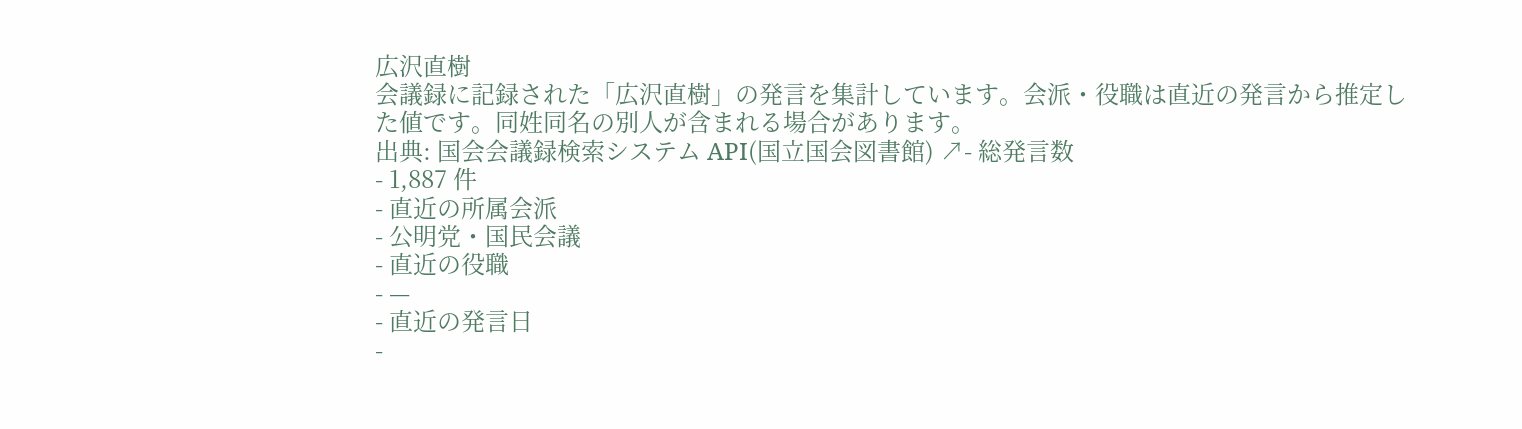広沢直樹
会議録に記録された「広沢直樹」の発言を集計しています。会派・役職は直近の発言から推定した値です。同姓同名の別人が含まれる場合があります。
出典: 国会会議録検索システム API(国立国会図書館) ↗- 総発言数
- 1,887 件
- 直近の所属会派
- 公明党・国民会議
- 直近の役職
- —
- 直近の発言日
-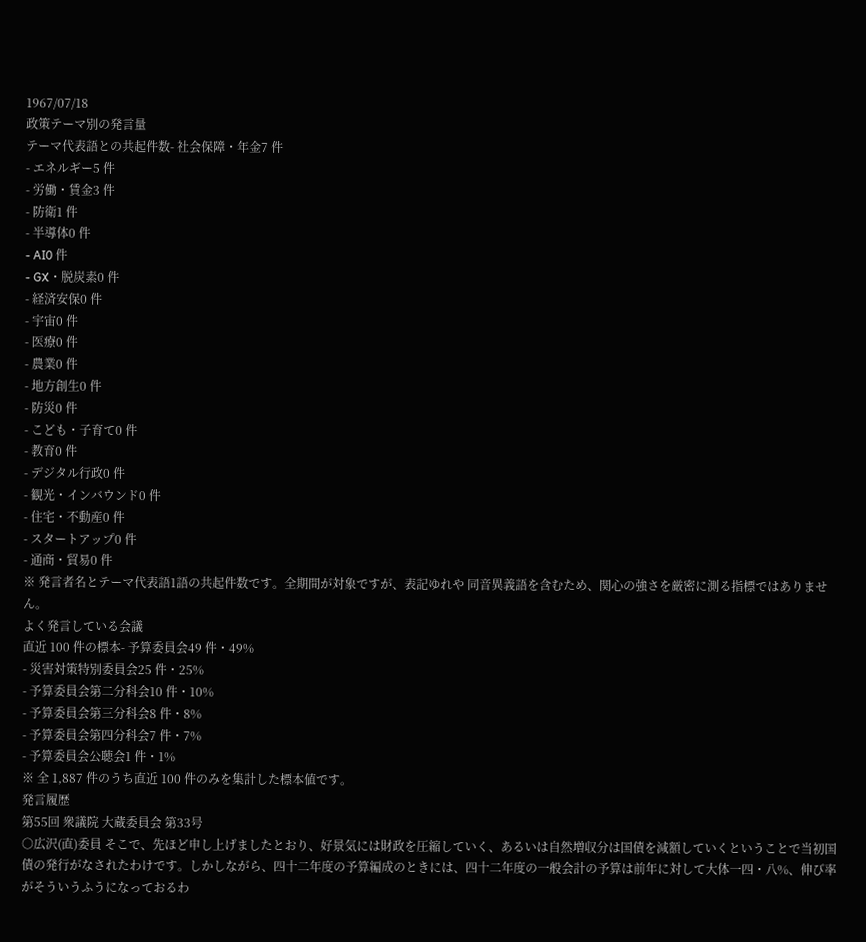1967/07/18
政策テーマ別の発言量
テーマ代表語との共起件数- 社会保障・年金7 件
- エネルギー5 件
- 労働・賃金3 件
- 防衛1 件
- 半導体0 件
- AI0 件
- GX・脱炭素0 件
- 経済安保0 件
- 宇宙0 件
- 医療0 件
- 農業0 件
- 地方創生0 件
- 防災0 件
- こども・子育て0 件
- 教育0 件
- デジタル行政0 件
- 観光・インバウンド0 件
- 住宅・不動産0 件
- スタートアップ0 件
- 通商・貿易0 件
※ 発言者名とテーマ代表語1語の共起件数です。全期間が対象ですが、表記ゆれや 同音異義語を含むため、関心の強さを厳密に測る指標ではありません。
よく発言している会議
直近 100 件の標本- 予算委員会49 件・49%
- 災害対策特別委員会25 件・25%
- 予算委員会第二分科会10 件・10%
- 予算委員会第三分科会8 件・8%
- 予算委員会第四分科会7 件・7%
- 予算委員会公聴会1 件・1%
※ 全 1,887 件のうち直近 100 件のみを集計した標本値です。
発言履歴
第55回 衆議院 大蔵委員会 第33号
○広沢(直)委員 そこで、先ほど申し上げましたとおり、好景気には財政を圧縮していく、あるいは自然増収分は国債を減額していくということで当初国債の発行がなされたわけです。しかしながら、四十二年度の予算編成のときには、四十二年度の一般会計の予算は前年に対して大体一四・八%、伸び率がそういうふうになっておるわ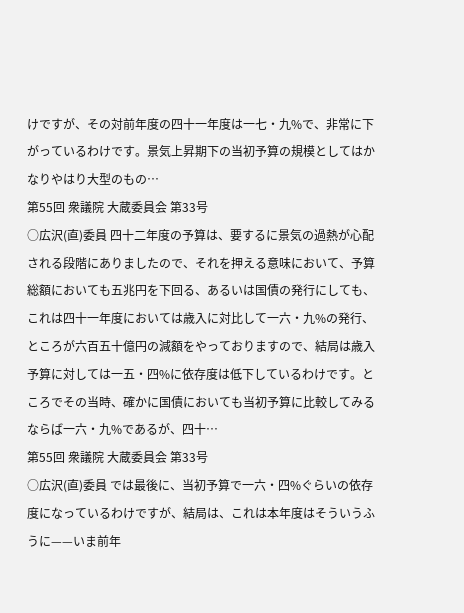けですが、その対前年度の四十一年度は一七・九%で、非常に下がっているわけです。景気上昇期下の当初予算の規模としてはかなりやはり大型のもの…
第55回 衆議院 大蔵委員会 第33号
○広沢(直)委員 四十二年度の予算は、要するに景気の過熱が心配される段階にありましたので、それを押える意味において、予算総額においても五兆円を下回る、あるいは国債の発行にしても、これは四十一年度においては歳入に対比して一六・九%の発行、ところが六百五十億円の減額をやっておりますので、結局は歳入予算に対しては一五・四%に依存度は低下しているわけです。ところでその当時、確かに国債においても当初予算に比較してみるならば一六・九%であるが、四十…
第55回 衆議院 大蔵委員会 第33号
○広沢(直)委員 では最後に、当初予算で一六・四%ぐらいの依存度になっているわけですが、結局は、これは本年度はそういうふうに——いま前年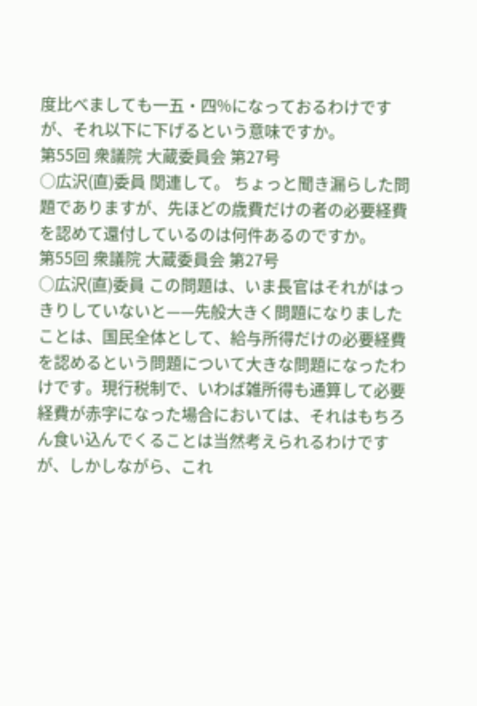度比べましても一五・四%になっておるわけですが、それ以下に下げるという意味ですか。
第55回 衆議院 大蔵委員会 第27号
○広沢(直)委員 関連して。 ちょっと聞き漏らした問題でありますが、先ほどの歳費だけの者の必要経費を認めて還付しているのは何件あるのですか。
第55回 衆議院 大蔵委員会 第27号
○広沢(直)委員 この問題は、いま長官はそれがはっきりしていないと——先般大きく問題になりましたことは、国民全体として、給与所得だけの必要経費を認めるという問題について大きな問題になったわけです。現行税制で、いわば雑所得も通算して必要経費が赤字になった場合においては、それはもちろん食い込んでくることは当然考えられるわけですが、しかしながら、これ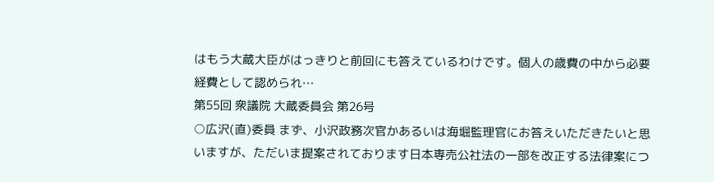はもう大蔵大臣がはっきりと前回にも答えているわけです。個人の歳費の中から必要経費として認められ…
第55回 衆議院 大蔵委員会 第26号
○広沢(直)委員 まず、小沢政務次官かあるいは海堀監理官にお答えいただきたいと思いますが、ただいま提案されております日本専売公社法の一部を改正する法律案につ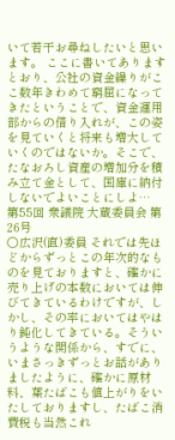いて若干お尋ねしたいと思います。 ここに書いてありますとおり、公社の資金繰りがここ数年きわめて窮屈になってきたということで、資金運用部からの借り入れが、この姿を見ていくと将来も増大していくのではないか。そこで、たなおろし資産の増加分を積み立て金として、国庫に納付しないでよいことにしよ…
第55回 衆議院 大蔵委員会 第26号
○広沢(直)委員 それでは先ほどからずっとこの年次的なものを見ておりますと、確かに売り上げの本数においては伸びてきているわけですが、しかし、その率においてはやはり鈍化してきている。そういうような関係から、すでに、いまさっきずっとお話がありましたように、確かに原材料、葉たばこも値上がりをいたしておりますし、たばこ消費税も当然これ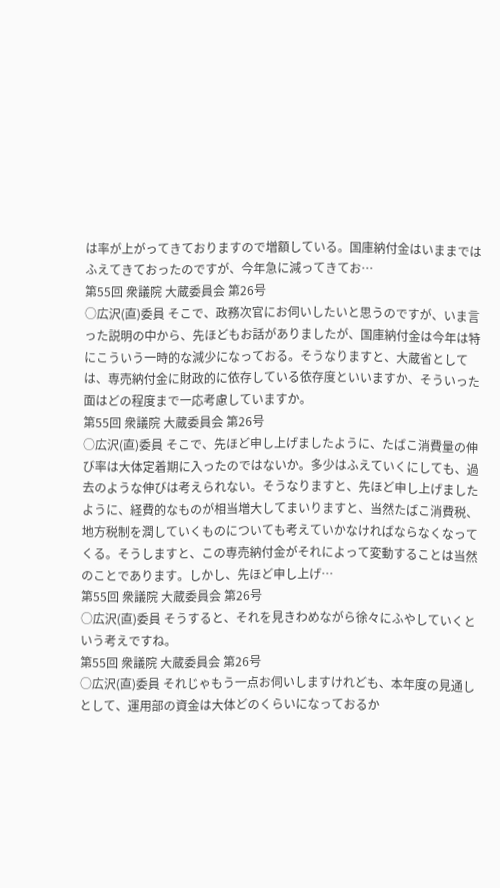は率が上がってきておりますので増額している。国庫納付金はいままではふえてきておったのですが、今年急に減ってきてお…
第55回 衆議院 大蔵委員会 第26号
○広沢(直)委員 そこで、政務次官にお伺いしたいと思うのですが、いま言った説明の中から、先ほどもお話がありましたが、国庫納付金は今年は特にこういう一時的な減少になっておる。そうなりますと、大蔵省としては、専売納付金に財政的に依存している依存度といいますか、そういった面はどの程度まで一応考慮していますか。
第55回 衆議院 大蔵委員会 第26号
○広沢(直)委員 そこで、先ほど申し上げましたように、たばこ消費量の伸び率は大体定着期に入ったのではないか。多少はふえていくにしても、過去のような伸びは考えられない。そうなりますと、先ほど申し上げましたように、経費的なものが相当増大してまいりますと、当然たばこ消費税、地方税制を潤していくものについても考えていかなければならなくなってくる。そうしますと、この専売納付金がそれによって変動することは当然のことであります。しかし、先ほど申し上げ…
第55回 衆議院 大蔵委員会 第26号
○広沢(直)委員 そうすると、それを見きわめながら徐々にふやしていくという考えですね。
第55回 衆議院 大蔵委員会 第26号
○広沢(直)委員 それじゃもう一点お伺いしますけれども、本年度の見通しとして、運用部の資金は大体どのくらいになっておるか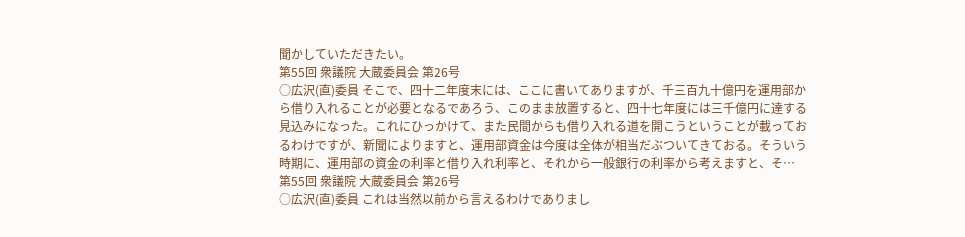聞かしていただきたい。
第55回 衆議院 大蔵委員会 第26号
○広沢(直)委員 そこで、四十二年度末には、ここに書いてありますが、千三百九十億円を運用部から借り入れることが必要となるであろう、このまま放置すると、四十七年度には三千億円に達する見込みになった。これにひっかけて、また民間からも借り入れる道を開こうということが載っておるわけですが、新聞によりますと、運用部資金は今度は全体が相当だぶついてきておる。そういう時期に、運用部の資金の利率と借り入れ利率と、それから一般銀行の利率から考えますと、そ…
第55回 衆議院 大蔵委員会 第26号
○広沢(直)委員 これは当然以前から言えるわけでありまし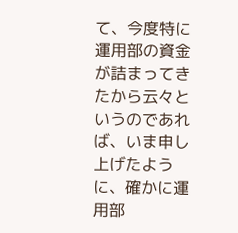て、今度特に運用部の資金が詰まってきたから云々というのであれば、いま申し上げたように、確かに運用部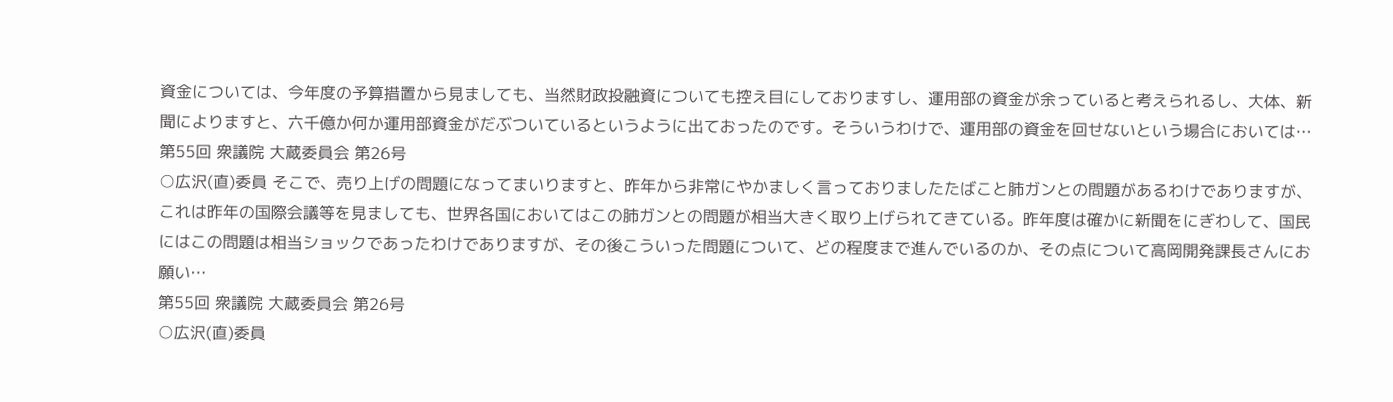資金については、今年度の予算措置から見ましても、当然財政投融資についても控え目にしておりますし、運用部の資金が余っていると考えられるし、大体、新聞によりますと、六千億か何か運用部資金がだぶついているというように出ておったのです。そういうわけで、運用部の資金を回せないという場合においては…
第55回 衆議院 大蔵委員会 第26号
○広沢(直)委員 そこで、売り上げの問題になってまいりますと、昨年から非常にやかましく言っておりましたたばこと肺ガンとの問題があるわけでありますが、これは昨年の国際会議等を見ましても、世界各国においてはこの肺ガンとの問題が相当大きく取り上げられてきている。昨年度は確かに新聞をにぎわして、国民にはこの問題は相当ショックであったわけでありますが、その後こういった問題について、どの程度まで進んでいるのか、その点について高岡開発課長さんにお願い…
第55回 衆議院 大蔵委員会 第26号
○広沢(直)委員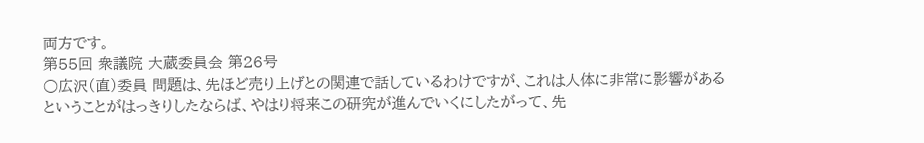両方です。
第55回 衆議院 大蔵委員会 第26号
○広沢(直)委員 問題は、先ほど売り上げとの関連で話しているわけですが、これは人体に非常に影響があるということがはっきりしたならば、やはり将来この研究が進んでいくにしたがって、先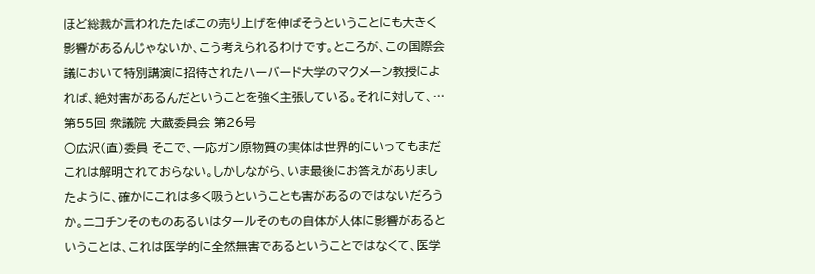ほど総裁が言われたたばこの売り上げを伸ばそうということにも大きく影響があるんじゃないか、こう考えられるわけです。ところが、この国際会議において特別講演に招待されたハーバード大学のマクメーン教授によれば、絶対害があるんだということを強く主張している。それに対して、…
第55回 衆議院 大蔵委員会 第26号
○広沢(直)委員 そこで、一応ガン原物質の実体は世界的にいってもまだこれは解明されておらない。しかしながら、いま最後にお答えがありましたように、確かにこれは多く吸うということも害があるのではないだろうか。ニコチンそのものあるいはタールそのもの自体が人体に影響があるということは、これは医学的に全然無害であるということではなくて、医学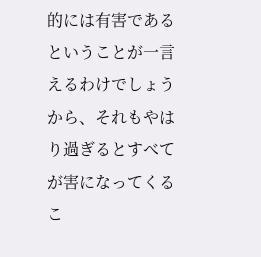的には有害であるということが一言えるわけでしょうから、それもやはり過ぎるとすべてが害になってくるこ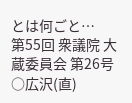とは何ごと…
第55回 衆議院 大蔵委員会 第26号
○広沢(直)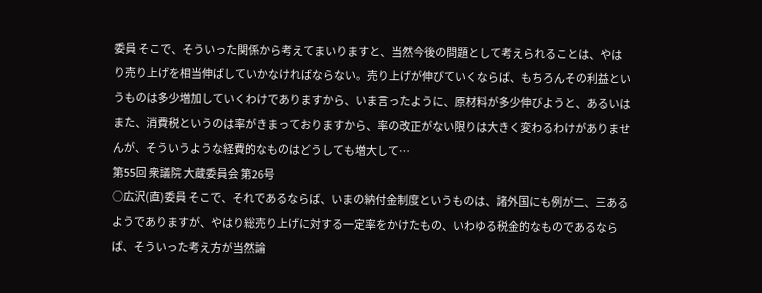委員 そこで、そういった関係から考えてまいりますと、当然今後の問題として考えられることは、やはり売り上げを相当伸ばしていかなければならない。売り上げが伸びていくならば、もちろんその利益というものは多少増加していくわけでありますから、いま言ったように、原材料が多少伸びようと、あるいはまた、消費税というのは率がきまっておりますから、率の改正がない限りは大きく変わるわけがありませんが、そういうような経費的なものはどうしても増大して…
第55回 衆議院 大蔵委員会 第26号
○広沢(直)委員 そこで、それであるならば、いまの納付金制度というものは、諸外国にも例が二、三あるようでありますが、やはり総売り上げに対する一定率をかけたもの、いわゆる税金的なものであるならば、そういった考え方が当然論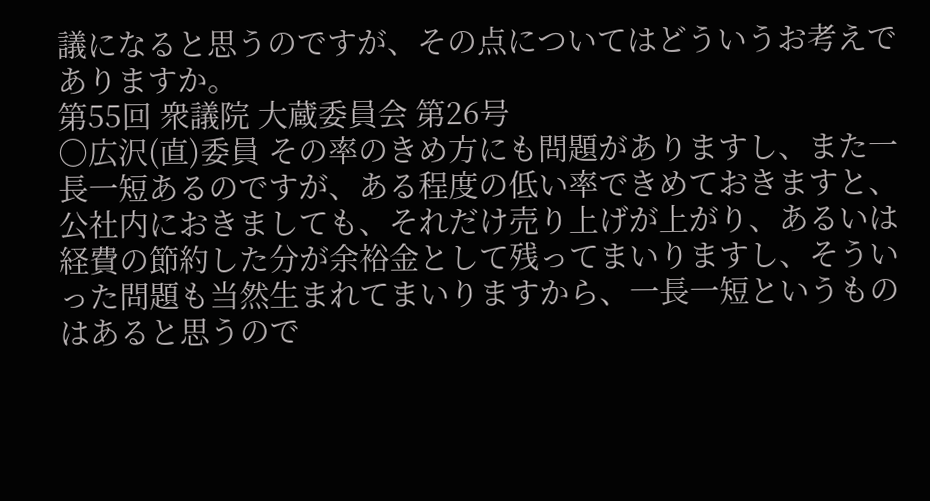議になると思うのですが、その点についてはどういうお考えでありますか。
第55回 衆議院 大蔵委員会 第26号
○広沢(直)委員 その率のきめ方にも問題がありますし、また一長一短あるのですが、ある程度の低い率できめておきますと、公社内におきましても、それだけ売り上げが上がり、あるいは経費の節約した分が余裕金として残ってまいりますし、そういった問題も当然生まれてまいりますから、一長一短というものはあると思うので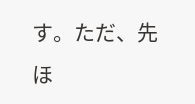す。ただ、先ほ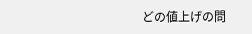どの値上げの問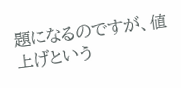題になるのですが、値上げという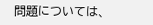問題については、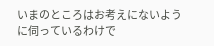いまのところはお考えにないように伺っているわけで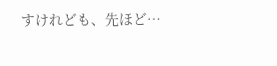すけれども、先ほど…